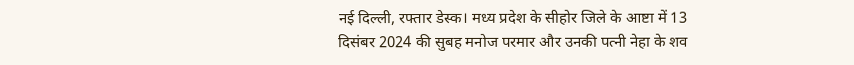नई दिल्ली, रफ्तार डेस्क। मध्य प्रदेश के सीहोर जिले के आष्टा में 13 दिसंबर 2024 की सुबह मनोज परमार और उनकी पत्नी नेहा के शव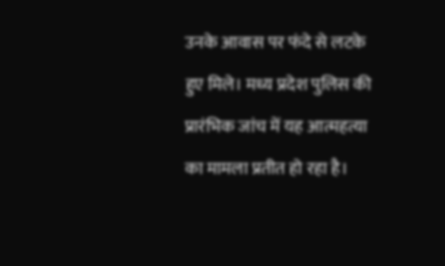उनके आवास पर फंदे से लटके हुए मिले। मध्य प्रदेश पुलिस की प्रारंभिक जांच में यह आत्महत्या का मामला प्रतीत हो रहा है।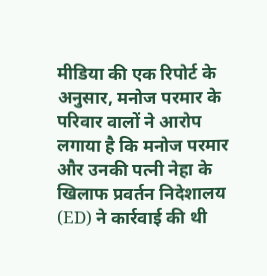मीडिया की एक रिपोर्ट के अनुसार, मनोज परमार के परिवार वालों ने आरोप लगाया है कि मनोज परमार और उनकी पत्नी नेहा के खिलाफ प्रवर्तन निदेशालय (ED) ने कार्रवाई की थी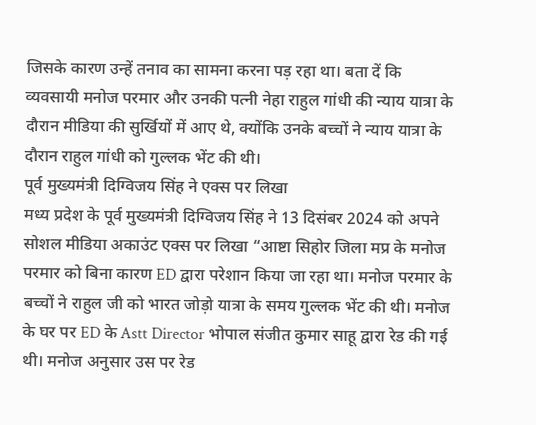जिसके कारण उन्हें तनाव का सामना करना पड़ रहा था। बता दें कि व्यवसायी मनोज परमार और उनकी पत्नी नेहा राहुल गांधी की न्याय यात्रा के दौरान मीडिया की सुर्खियों में आए थे, क्योंकि उनके बच्चों ने न्याय यात्रा के दौरान राहुल गांधी को गुल्लक भेंट की थी।
पूर्व मुख्यमंत्री दिग्विजय सिंह ने एक्स पर लिखा
मध्य प्रदेश के पूर्व मुख्यमंत्री दिग्विजय सिंह ने 13 दिसंबर 2024 को अपने सोशल मीडिया अकाउंट एक्स पर लिखा “आष्टा सिहोर जिला मप्र के मनोज परमार को बिना कारण ED द्वारा परेशान किया जा रहा था। मनोज परमार के बच्चों ने राहुल जी को भारत जोड़ो यात्रा के समय गुल्लक भेंट की थी। मनोज के घर पर ED के Astt Director भोपाल संजीत कुमार साहू द्वारा रेड की गई थी। मनोज अनुसार उस पर रेड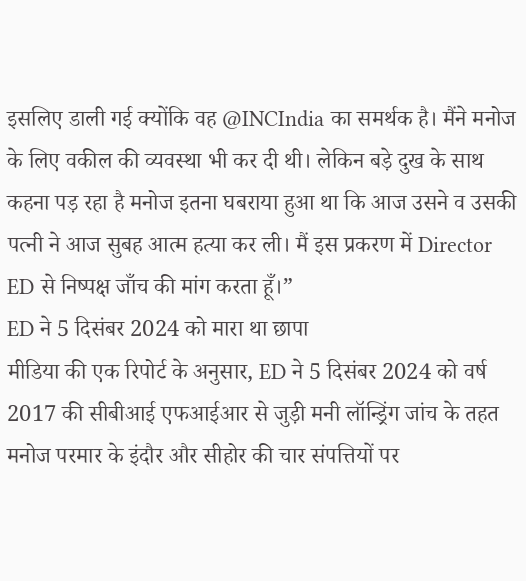इसलिए डाली गई क्योंकि वह @INCIndia का समर्थक है। मैंने मनोज के लिए वकील की व्यवस्था भी कर दी थी। लेकिन बड़े दुख के साथ कहना पड़ रहा है मनोज इतना घबराया हुआ था कि आज उसने व उसकी पत्नी ने आज सुबह आत्म हत्या कर ली। मैं इस प्रकरण में Director ED से निष्पक्ष जाँच की मांग करता हूँ।”
ED ने 5 दिसंबर 2024 को मारा था छापा
मीडिया की एक रिपोर्ट के अनुसार, ED ने 5 दिसंबर 2024 को वर्ष 2017 की सीबीआई एफआईआर से जुड़ी मनी लॉन्ड्रिंग जांच के तहत मनोज परमार के इंदौर और सीहोर की चार संपत्तियों पर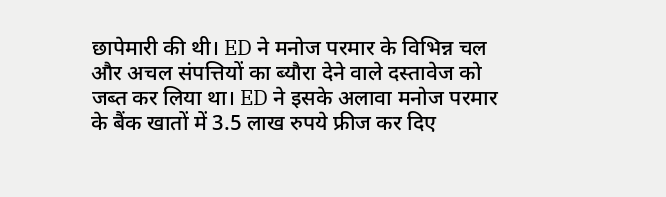छापेमारी की थी। ED ने मनोज परमार के विभिन्न चल और अचल संपत्तियों का ब्यौरा देने वाले दस्तावेज को जब्त कर लिया था। ED ने इसके अलावा मनोज परमार के बैंक खातों में 3.5 लाख रुपये फ्रीज कर दिए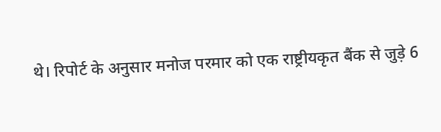थे। रिपोर्ट के अनुसार मनोज परमार को एक राष्ट्रीयकृत बैंक से जुड़े 6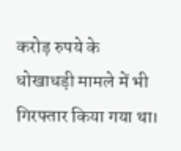करोड़ रुपये के धोखाधड़ी मामले में भी गिरफ्तार किया गया था।